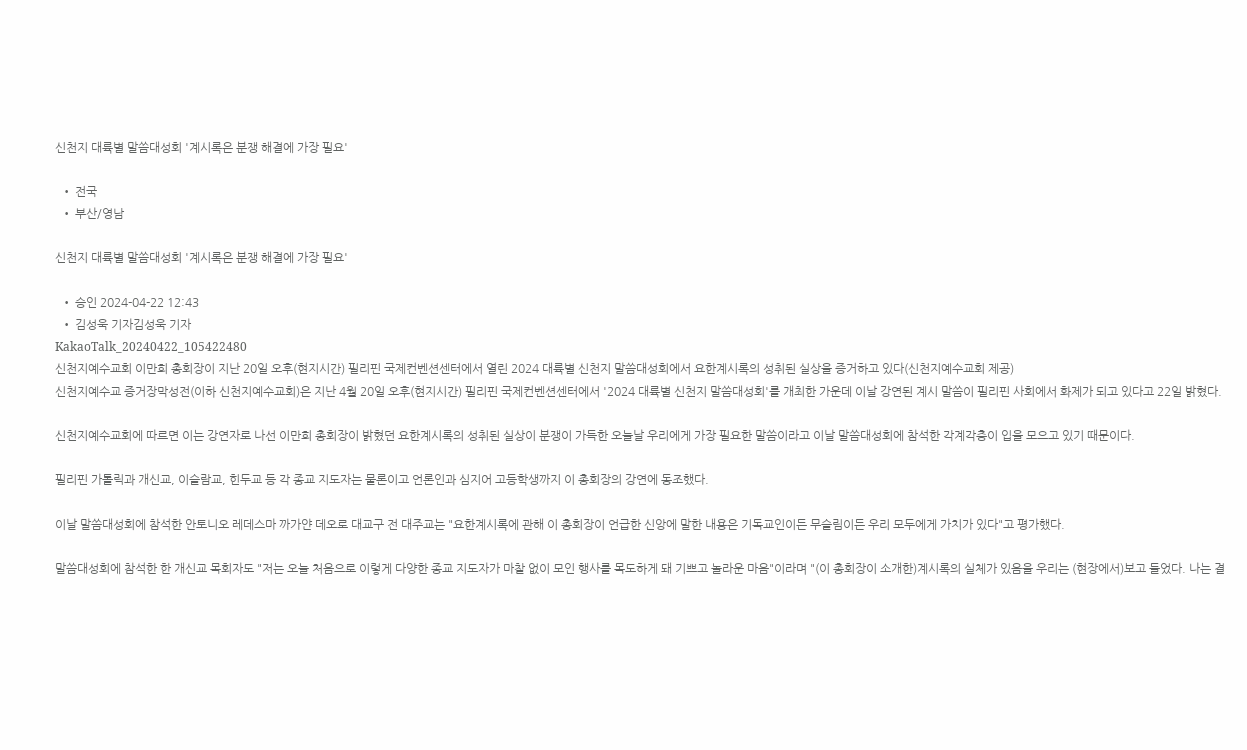신천지 대륙별 말씀대성회 '계시록은 분쟁 해결에 가장 필요'

  • 전국
  • 부산/영남

신천지 대륙별 말씀대성회 '계시록은 분쟁 해결에 가장 필요'

  • 승인 2024-04-22 12:43
  • 김성욱 기자김성욱 기자
KakaoTalk_20240422_105422480
신천지예수교회 이만희 총회장이 지난 20일 오후(현지시간) 필리핀 국제컨벤션센터에서 열린 2024 대륙별 신천지 말씀대성회에서 요한계시록의 성취된 실상을 증거하고 있다(신천지예수교회 제공)
신천지예수교 증거장막성전(이하 신천지예수교회)은 지난 4월 20일 오후(현지시간) 필리핀 국제컨벤션센터에서 '2024 대륙별 신천지 말씀대성회'를 개최한 가운데 이날 강연된 계시 말씀이 필리핀 사회에서 화제가 되고 있다고 22일 밝혔다.

신천지예수교회에 따르면 이는 강연자로 나선 이만희 총회장이 밝혔던 요한계시록의 성취된 실상이 분쟁이 가득한 오늘날 우리에게 가장 필요한 말씀이라고 이날 말씀대성회에 참석한 각계각층이 입을 모으고 있기 때문이다.

필리핀 가톨릭과 개신교, 이슬람교, 힌두교 등 각 종교 지도자는 물론이고 언론인과 심지어 고등학생까지 이 총회장의 강연에 동조했다.

이날 말씀대성회에 참석한 안토니오 레데스마 까가얀 데오로 대교구 전 대주교는 "요한계시록에 관해 이 총회장이 언급한 신앙에 말한 내용은 기독교인이든 무슬림이든 우리 모두에게 가치가 있다"고 평가했다.

말씀대성회에 참석한 한 개신교 목회자도 "저는 오늘 처음으로 이렇게 다양한 종교 지도자가 마찰 없이 모인 행사를 목도하게 돼 기쁘고 놀라운 마음"이라며 "(이 총회장이 소개한)계시록의 실체가 있음을 우리는 (현장에서)보고 들었다. 나는 결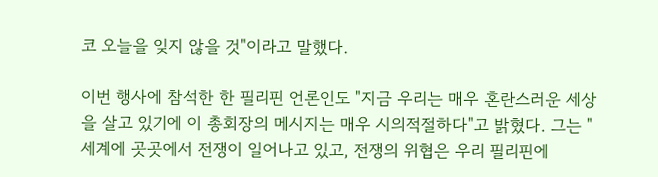코 오늘을 잊지 않을 것"이라고 말했다.

이번 행사에 참석한 한 필리핀 언론인도 "지금 우리는 매우 혼란스러운 세상을 살고 있기에 이 총회장의 메시지는 매우 시의적절하다"고 밝혔다. 그는 "세계에 곳곳에서 전쟁이 일어나고 있고, 전쟁의 위협은 우리 필리핀에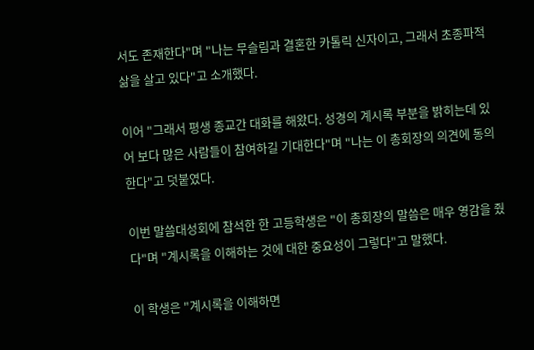서도 존재한다"며 "나는 무슬림과 결혼한 카톨릭 신자이고, 그래서 초종파적 삶을 살고 있다"고 소개했다.

이어 "그래서 평생 종교간 대화를 해왔다. 성경의 계시록 부분을 밝히는데 있어 보다 많은 사람들이 참여하길 기대한다"며 "나는 이 총회장의 의견에 동의한다"고 덧붙였다.

이번 말씀대성회에 참석한 한 고등학생은 "이 총회장의 말씀은 매우 영감을 줬다"며 "계시록을 이해하는 것에 대한 중요성이 그렇다"고 말했다.

이 학생은 "계시록을 이해하면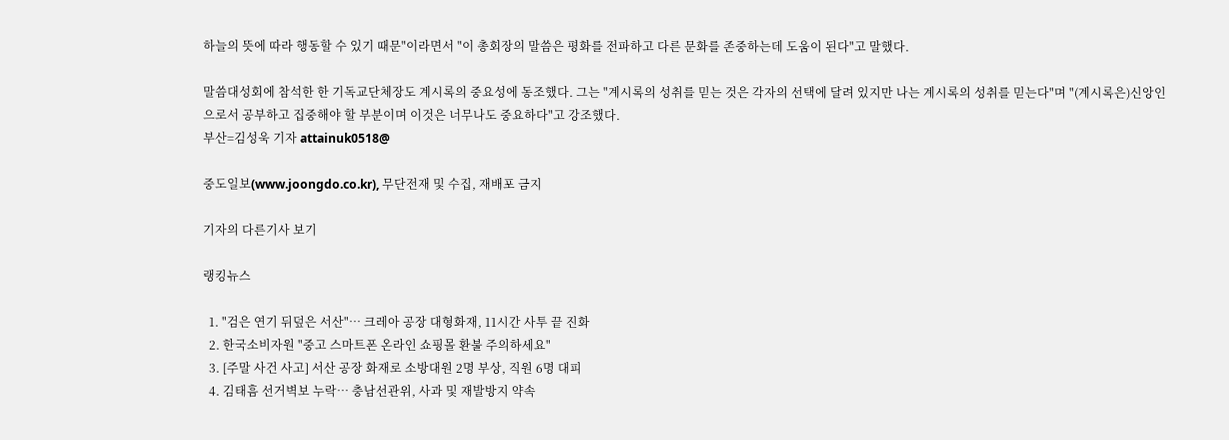하늘의 뜻에 따라 행동할 수 있기 때문"이라면서 "이 총회장의 말씀은 평화를 전파하고 다른 문화를 존중하는데 도움이 된다"고 말했다.

말씀대성회에 참석한 한 기독교단체장도 계시록의 중요성에 동조했다. 그는 "계시록의 성취를 믿는 것은 각자의 선택에 달려 있지만 나는 계시록의 성취를 믿는다"며 "(계시록은)신앙인으로서 공부하고 집중해야 할 부분이며 이것은 너무나도 중요하다"고 강조했다.
부산=김성욱 기자 attainuk0518@

중도일보(www.joongdo.co.kr), 무단전재 및 수집, 재배포 금지

기자의 다른기사 보기

랭킹뉴스

  1. "검은 연기 뒤덮은 서산"… 크레아 공장 대형화재, 11시간 사투 끝 진화
  2. 한국소비자원 "중고 스마트폰 온라인 쇼핑몰 환불 주의하세요"
  3. [주말 사건 사고] 서산 공장 화재로 소방대원 2명 부상, 직원 6명 대피
  4. 김태흠 선거벽보 누락… 충남선관위, 사과 및 재발방지 약속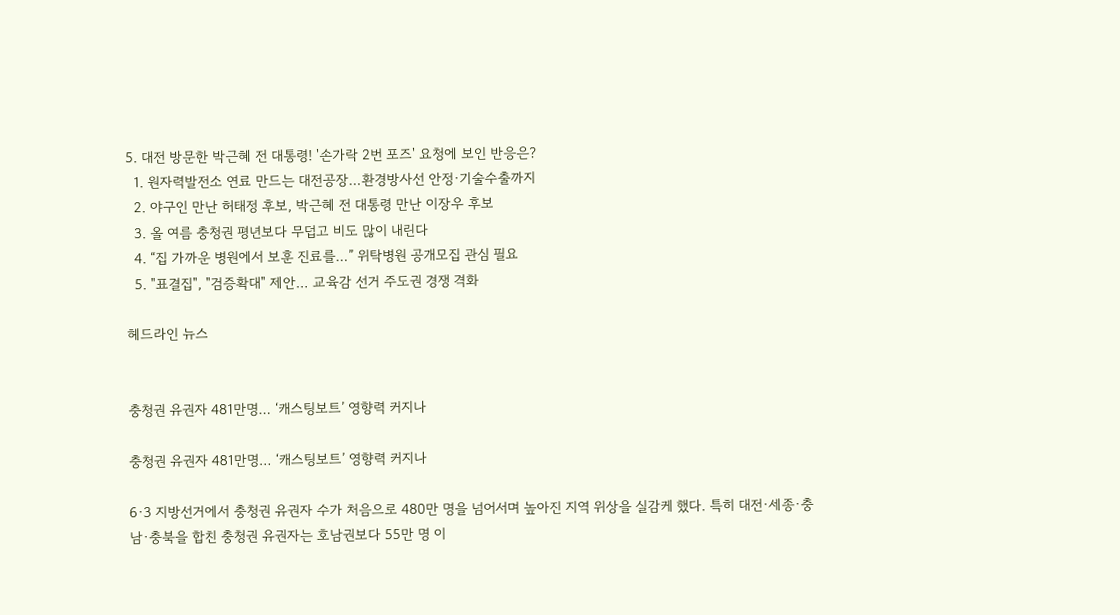5. 대전 방문한 박근혜 전 대통령! '손가락 2번 포즈' 요청에 보인 반응은?
  1. 원자력발전소 연료 만드는 대전공장…환경방사선 안정·기술수출까지
  2. 야구인 만난 허태정 후보, 박근혜 전 대통령 만난 이장우 후보
  3. 올 여름 충청권 평년보다 무덥고 비도 많이 내린다
  4. “집 가까운 병원에서 보훈 진료를…” 위탁병원 공개모집 관심 필요
  5. "표결집", "검증확대" 제안… 교육감 선거 주도권 경쟁 격화

헤드라인 뉴스


충청권 유권자 481만명… ‘캐스팅보트’ 영향력 커지나

충청권 유권자 481만명… ‘캐스팅보트’ 영향력 커지나

6·3 지방선거에서 충청권 유권자 수가 처음으로 480만 명을 넘어서며 높아진 지역 위상을 실감케 했다. 특히 대전·세종·충남·충북을 합친 충청권 유권자는 호남권보다 55만 명 이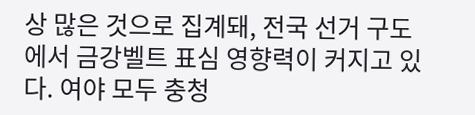상 많은 것으로 집계돼, 전국 선거 구도에서 금강벨트 표심 영향력이 커지고 있다. 여야 모두 충청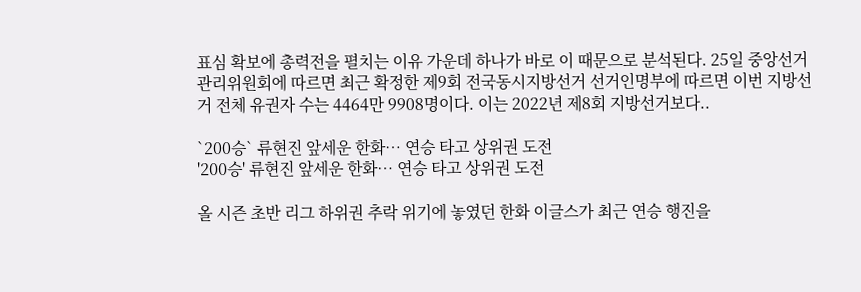표심 확보에 총력전을 펼치는 이유 가운데 하나가 바로 이 때문으로 분석된다. 25일 중앙선거관리위원회에 따르면 최근 확정한 제9회 전국동시지방선거 선거인명부에 따르면 이번 지방선거 전체 유권자 수는 4464만 9908명이다. 이는 2022년 제8회 지방선거보다..

`200승` 류현진 앞세운 한화… 연승 타고 상위권 도전
'200승' 류현진 앞세운 한화… 연승 타고 상위권 도전

올 시즌 초반 리그 하위권 추락 위기에 놓였던 한화 이글스가 최근 연승 행진을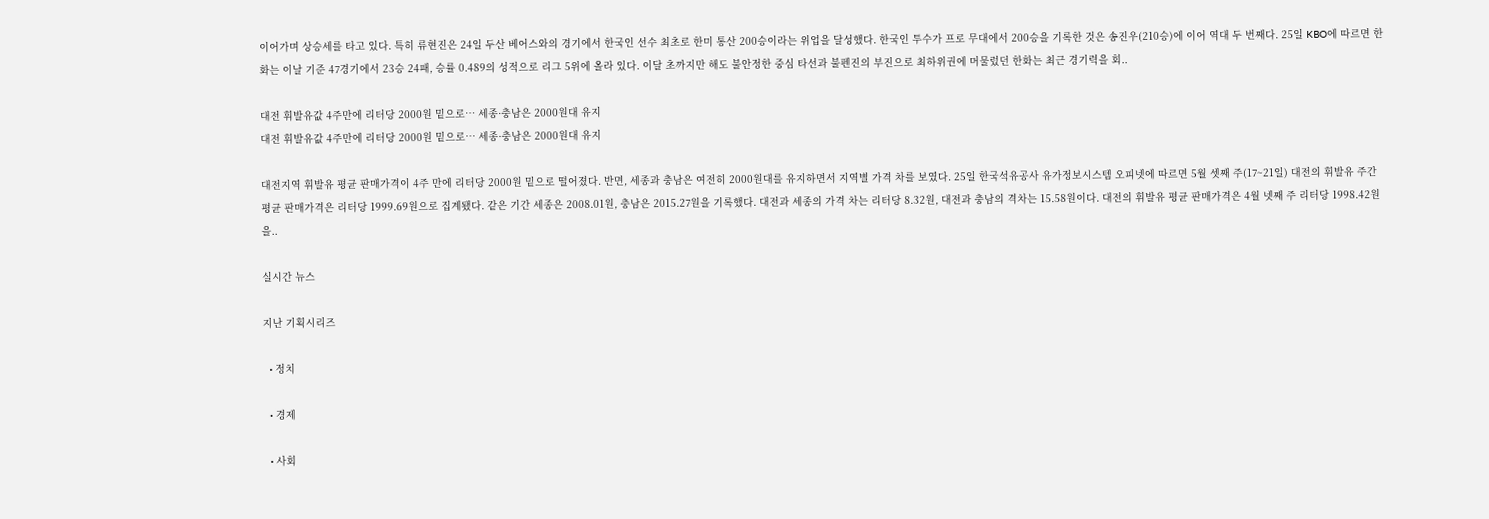이어가며 상승세를 타고 있다. 특히 류현진은 24일 두산 베어스와의 경기에서 한국인 선수 최초로 한미 통산 200승이라는 위업을 달성했다. 한국인 투수가 프로 무대에서 200승을 기록한 것은 송진우(210승)에 이어 역대 두 번째다. 25일 KBO에 따르면 한화는 이날 기준 47경기에서 23승 24패, 승률 0.489의 성적으로 리그 5위에 올라 있다. 이달 초까지만 해도 불안정한 중심 타선과 불펜진의 부진으로 최하위권에 머물렀던 한화는 최근 경기력을 회..

대전 휘발유값 4주만에 리터당 2000원 밑으로… 세종·충남은 2000원대 유지
대전 휘발유값 4주만에 리터당 2000원 밑으로… 세종·충남은 2000원대 유지

대전지역 휘발유 평균 판매가격이 4주 만에 리터당 2000원 밑으로 떨어졌다. 반면, 세종과 충남은 여전히 2000원대를 유지하면서 지역별 가격 차를 보였다. 25일 한국석유공사 유가정보시스템 오피넷에 따르면 5월 셋째 주(17~21일) 대전의 휘발유 주간 평균 판매가격은 리터당 1999.69원으로 집계됐다. 같은 기간 세종은 2008.01원, 충남은 2015.27원을 기록했다. 대전과 세종의 가격 차는 리터당 8.32원, 대전과 충남의 격차는 15.58원이다. 대전의 휘발유 평균 판매가격은 4월 넷째 주 리터당 1998.42원을..

실시간 뉴스

지난 기획시리즈

  • 정치

  • 경제

  • 사회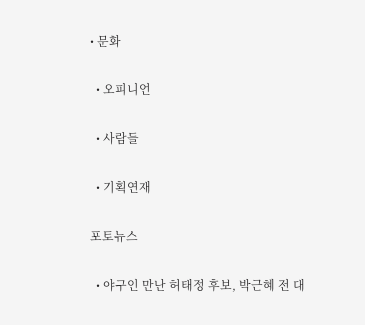• 문화

  • 오피니언

  • 사람들

  • 기획연재

포토뉴스

  • 야구인 만난 허태정 후보, 박근혜 전 대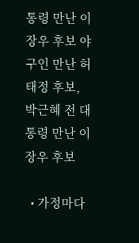통령 만난 이장우 후보 야구인 만난 허태정 후보, 박근혜 전 대통령 만난 이장우 후보

  • 가정마다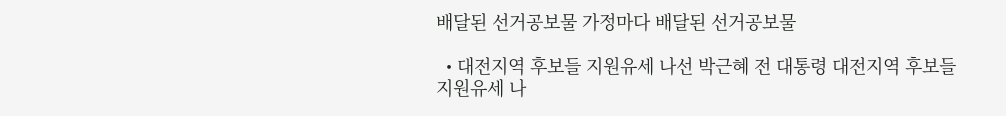배달된 선거공보물 가정마다 배달된 선거공보물

  • 대전지역 후보들 지원유세 나선 박근혜 전 대통령 대전지역 후보들 지원유세 나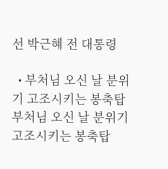선 박근혜 전 대통령

  • 부처님 오신 날 분위기 고조시키는 봉축탑 부처님 오신 날 분위기 고조시키는 봉축탑